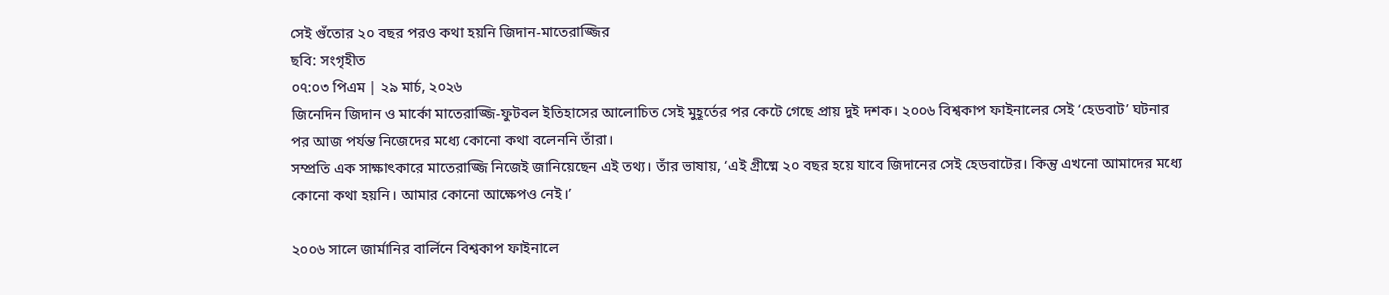সেই গুঁতোর ২০ বছর পরও কথা হয়নি জিদান-মাতেরাজ্জির
ছবি: সংগৃহীত
০৭:০৩ পিএম | ২৯ মার্চ, ২০২৬
জিনেদিন জিদান ও মার্কো মাতেরাজ্জি-ফুটবল ইতিহাসের আলোচিত সেই মুহূর্তের পর কেটে গেছে প্রায় দুই দশক। ২০০৬ বিশ্বকাপ ফাইনালের সেই ‘হেডবাট’ ঘটনার পর আজ পর্যন্ত নিজেদের মধ্যে কোনো কথা বলেননি তাঁরা।
সম্প্রতি এক সাক্ষাৎকারে মাতেরাজ্জি নিজেই জানিয়েছেন এই তথ্য। তাঁর ভাষায়, ‘এই গ্রীষ্মে ২০ বছর হয়ে যাবে জিদানের সেই হেডবাটের। কিন্তু এখনো আমাদের মধ্যে কোনো কথা হয়নি। আমার কোনো আক্ষেপও নেই।’

২০০৬ সালে জার্মানির বার্লিনে বিশ্বকাপ ফাইনালে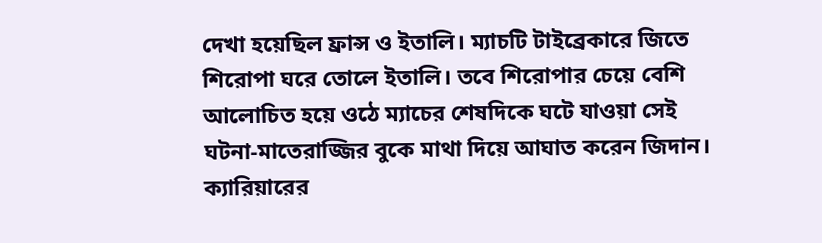দেখা হয়েছিল ফ্রান্স ও ইতালি। ম্যাচটি টাইব্রেকারে জিতে শিরোপা ঘরে তোলে ইতালি। তবে শিরোপার চেয়ে বেশি আলোচিত হয়ে ওঠে ম্যাচের শেষদিকে ঘটে যাওয়া সেই ঘটনা-মাতেরাজ্জির বুকে মাথা দিয়ে আঘাত করেন জিদান। ক্যারিয়ারের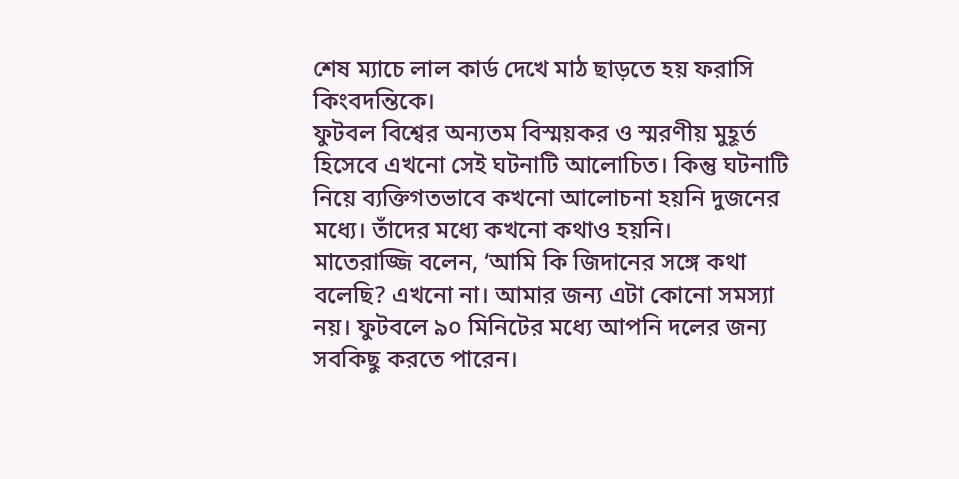শেষ ম্যাচে লাল কার্ড দেখে মাঠ ছাড়তে হয় ফরাসি কিংবদন্তিকে।
ফুটবল বিশ্বের অন্যতম বিস্ময়কর ও স্মরণীয় মুহূর্ত হিসেবে এখনো সেই ঘটনাটি আলোচিত। কিন্তু ঘটনাটি নিয়ে ব্যক্তিগতভাবে কখনো আলোচনা হয়নি দুজনের মধ্যে। তাঁদের মধ্যে কখনো কথাও হয়নি।
মাতেরাজ্জি বলেন, ‘আমি কি জিদানের সঙ্গে কথা বলেছি? এখনো না। আমার জন্য এটা কোনো সমস্যা নয়। ফুটবলে ৯০ মিনিটের মধ্যে আপনি দলের জন্য সবকিছু করতে পারেন।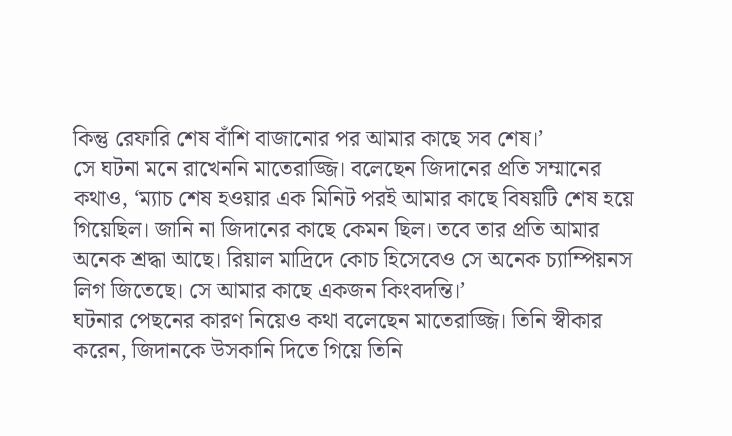কিন্তু রেফারি শেষ বাঁশি বাজানোর পর আমার কাছে সব শেষ।’
সে ঘটনা মনে রাখেননি মাতেরাজ্জি। বলেছেন জিদানের প্রতি সম্মানের কথাও, ‘ম্যাচ শেষ হওয়ার এক মিনিট পরই আমার কাছে বিষয়টি শেষ হয়ে গিয়েছিল। জানি না জিদানের কাছে কেমন ছিল। তবে তার প্রতি আমার অনেক শ্রদ্ধা আছে। রিয়াল মাদ্রিদে কোচ হিসেবেও সে অনেক চ্যাম্পিয়নস লিগ জিতেছে। সে আমার কাছে একজন কিংবদন্তি।’
ঘটনার পেছনের কারণ নিয়েও কথা বলেছেন মাতেরাজ্জি। তিনি স্বীকার করেন, জিদানকে উসকানি দিতে গিয়ে তিনি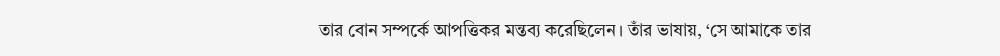তার বোন সম্পর্কে আপত্তিকর মন্তব্য করেছিলেন। তাঁর ভাষায়, ‘সে আমাকে তার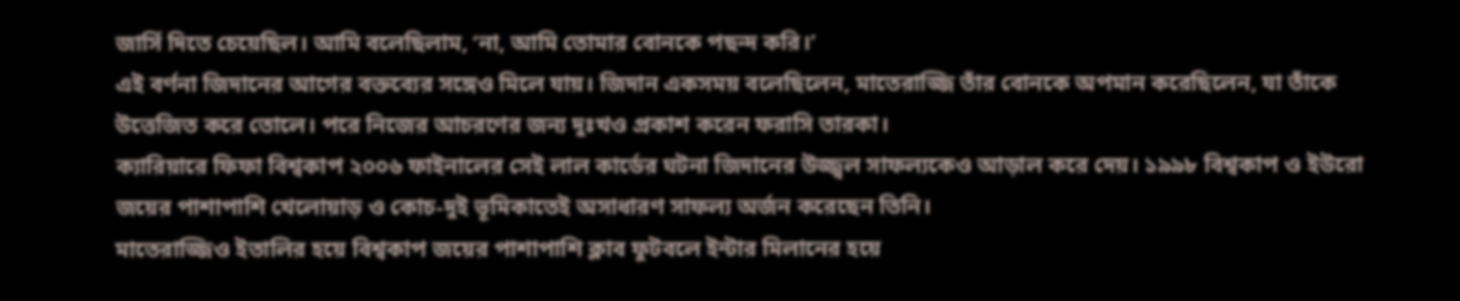জার্সি দিতে চেয়েছিল। আমি বলেছিলাম, ‘না, আমি তোমার বোনকে পছন্দ করি।’
এই বর্ণনা জিদানের আগের বক্তব্যের সঙ্গেও মিলে যায়। জিদান একসময় বলেছিলেন, মাতেরাজ্জি তাঁর বোনকে অপমান করেছিলেন, যা তাঁকে উত্তেজিত করে তোলে। পরে নিজের আচরণের জন্য দুঃখও প্রকাশ করেন ফরাসি তারকা।
ক্যারিয়ারে ফিফা বিশ্বকাপ ২০০৬ ফাইনালের সেই লাল কার্ডের ঘটনা জিদানের উজ্জ্বল সাফল্যকেও আড়াল করে দেয়। ১৯৯৮ বিশ্বকাপ ও ইউরো জয়ের পাশাপাশি খেলোয়াড় ও কোচ-দুই ভূমিকাতেই অসাধারণ সাফল্য অর্জন করেছেন তিনি।
মাতেরাজ্জিও ইতালির হয়ে বিশ্বকাপ জয়ের পাশাপাশি ক্লাব ফুটবলে ইন্টার মিলানের হয়ে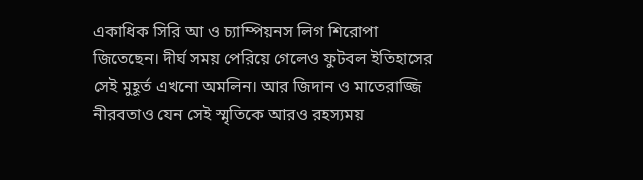একাধিক সিরি আ ও চ্যাম্পিয়নস লিগ শিরোপা জিতেছেন। দীর্ঘ সময় পেরিয়ে গেলেও ফুটবল ইতিহাসের সেই মুহূর্ত এখনো অমলিন। আর জিদান ও মাতেরাজ্জি নীরবতাও যেন সেই স্মৃতিকে আরও রহস্যময়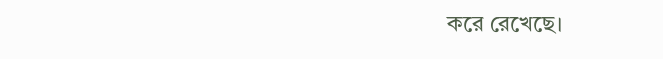করে রেখেছে।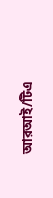আরআই/টিএ